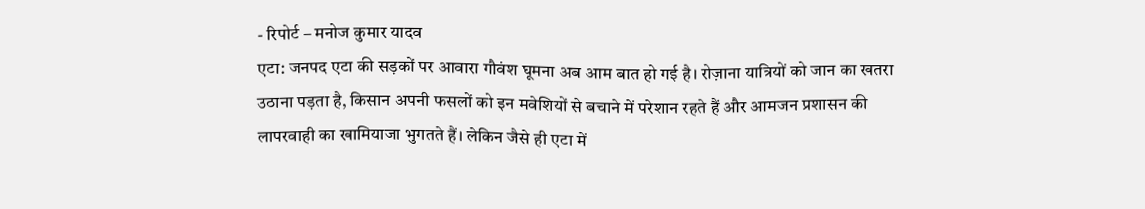- रिपोर्ट – मनोज कुमार यादव
एटा: जनपद एटा की सड़कों पर आवारा गौवंश घूमना अब आम बात हो गई है। रोज़ाना यात्रियों को जान का खतरा उठाना पड़ता है, किसान अपनी फसलों को इन मवेशियों से बचाने में परेशान रहते हैं और आमजन प्रशासन की लापरवाही का खामियाजा भुगतते हैं। लेकिन जैसे ही एटा में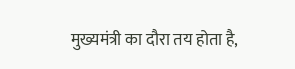मुख्यमंत्री का दौरा तय होता है,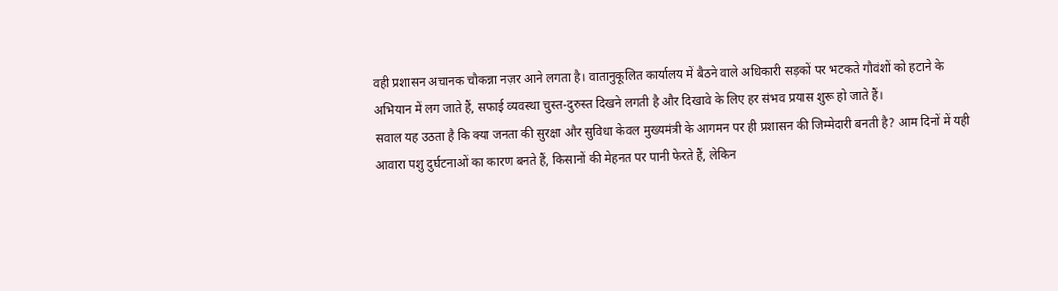वही प्रशासन अचानक चौकन्ना नज़र आने लगता है। वातानुकूलित कार्यालय में बैठने वाले अधिकारी सड़कों पर भटकते गौवंशों को हटाने के अभियान में लग जाते हैं, सफाई व्यवस्था चुस्त-दुरुस्त दिखने लगती है और दिखावे के लिए हर संभव प्रयास शुरू हो जाते हैं।
सवाल यह उठता है कि क्या जनता की सुरक्षा और सुविधा केवल मुख्यमंत्री के आगमन पर ही प्रशासन की जिम्मेदारी बनती है? आम दिनों में यही आवारा पशु दुर्घटनाओं का कारण बनते हैं, किसानों की मेहनत पर पानी फेरते हैं, लेकिन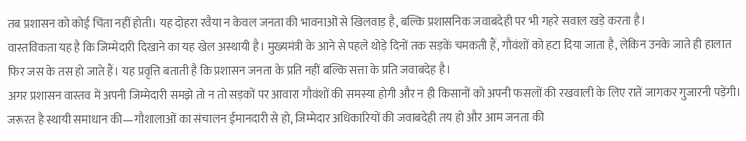तब प्रशासन को कोई चिंता नहीं होती। यह दोहरा रवैया न केवल जनता की भावनाओं से खिलवाड़ है, बल्कि प्रशासनिक जवाबदेही पर भी गहरे सवाल खड़े करता है।
वास्तविकता यह है कि जिम्मेदारी दिखाने का यह खेल अस्थायी है। मुख्यमंत्री के आने से पहले थोड़े दिनों तक सड़कें चमकती हैं, गौवंशों को हटा दिया जाता है, लेकिन उनके जाते ही हालात फिर जस के तस हो जाते हैं। यह प्रवृत्ति बताती है कि प्रशासन जनता के प्रति नहीं बल्कि सत्ता के प्रति जवाबदेह है।
अगर प्रशासन वास्तव में अपनी जिम्मेदारी समझे तो न तो सड़कों पर आवारा गौवंशों की समस्या होगी और न ही किसानों को अपनी फसलों की रखवाली के लिए रातें जागकर गुजारनी पड़ेंगी। जरूरत है स्थायी समाधान की—गौशालाओं का संचालन ईमानदारी से हो, जिम्मेदार अधिकारियों की जवाबदेही तय हो और आम जनता की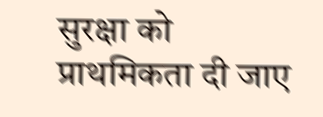सुरक्षा को प्राथमिकता दी जाए